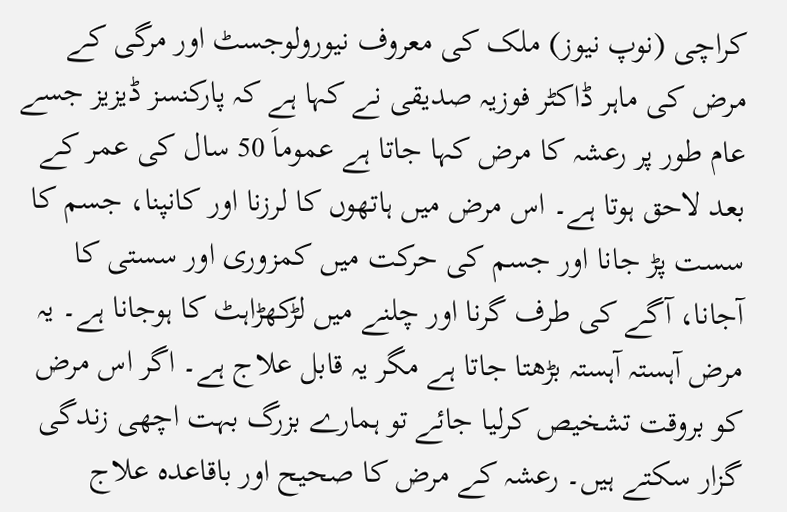کراچی (نوپ نیوز) ملک کی معروف نیورولوجسٹ اور مرگی کے مرض کی ماہر ڈاکٹر فوزیہ صدیقی نے کہا ہے کہ پارکنسز ڈیزیز جسے عام طور پر رعشہ کا مرض کہا جاتا ہے عموماَ 50 سال کی عمر کے بعد لاحق ہوتا ہے۔ اس مرض میں ہاتھوں کا لرزنا اور کانپنا، جسم کا سست پڑ جانا اور جسم کی حرکت میں کمزوری اور سستی کا آجانا، آگے کی طرف گرنا اور چلنے میں لڑکھڑاہٹ کا ہوجانا ہے۔ یہ مرض آہستہ آہستہ بڑھتا جاتا ہے مگر یہ قابل علاج ہے۔ اگر اس مرض کو بروقت تشخیص کرلیا جائے تو ہمارے بزرگ بہت اچھی زندگی گزار سکتے ہیں۔ رعشہ کے مرض کا صحیح اور باقاعدہ علاج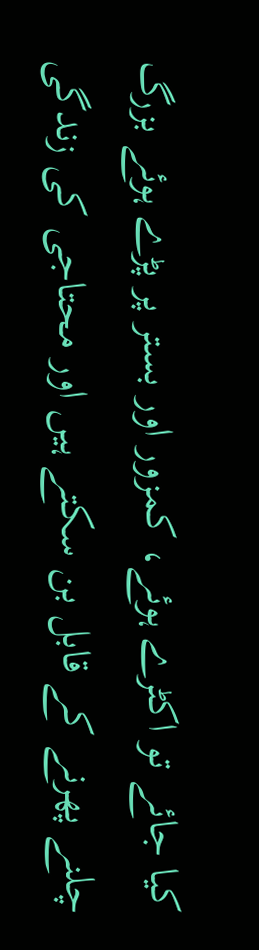کیا جائے تو اکٹرے ہوئے، کمزور اور بستر پر پڑے ہوئے بزرگ چلنے پھرنے کے قابل بن سکتے ہیں اور محتاجی کی زندگی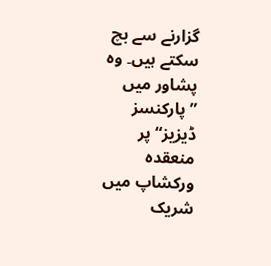گزارنے سے بچ سکتے ہیں۔ وہ پشاور میں ”پارکنسز ڈیزیز“ پر منعقدہ ورکشاپ میں شریک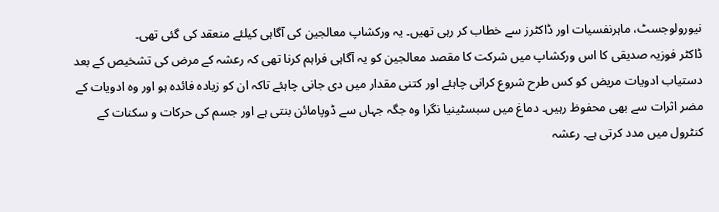نیورولوجسٹ، ماہرنفسیات اور ڈاکٹرز سے خطاب کر رہی تھیں۔ یہ ورکشاپ معالجین کی آگاہی کیلئے منعقد کی گئی تھی۔
ڈاکٹر فوزیہ صدیقی کا اس ورکشاپ میں شرکت کا مقصد معالجین کو یہ آگاہی فراہم کرنا تھی کہ رعشہ کے مرض کی تشخیص کے بعد دستیاب ادویات مریض کو کس طرح شروع کرانی چاہئے اور کتنی مقدار میں دی جانی چاہئے تاکہ ان کو زیادہ فائدہ ہو اور وہ ادویات کے مضر اثرات سے بھی محفوظ رہیں۔ دماغ میں سبسٹینیا نگرا وہ جگہ جہاں سے ڈوپامائن بنتی ہے اور جسم کی حرکات و سکنات کے کنٹرول میں مدد کرتی ہے۔ رعشہ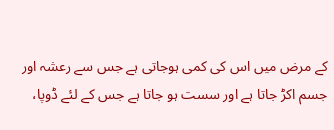کے مرض میں اس کی کمی ہوجاتی ہے جس سے رعشہ اور جسم اکڑ جاتا ہے اور سست ہو جاتا ہے جس کے لئے ڈوپا،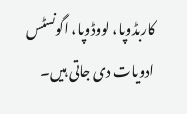کاربڈوپا، لووڈوپا، اگونسٹس ادویات دی جاتی ہیں۔